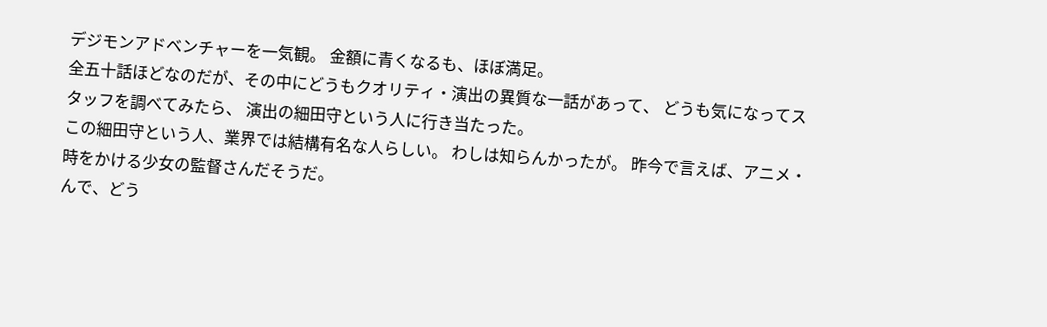デジモンアドベンチャーを一気観。 金額に青くなるも、ほぼ満足。
全五十話ほどなのだが、その中にどうもクオリティ・演出の異質な一話があって、 どうも気になってスタッフを調べてみたら、 演出の細田守という人に行き当たった。
この細田守という人、業界では結構有名な人らしい。 わしは知らんかったが。 昨今で言えば、アニメ・時をかける少女の監督さんだそうだ。
んで、どう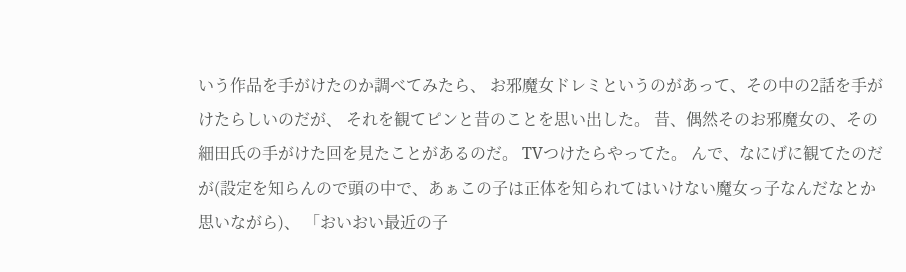いう作品を手がけたのか調べてみたら、 お邪魔女ドレミというのがあって、その中の2話を手がけたらしいのだが、 それを観てピンと昔のことを思い出した。 昔、偶然そのお邪魔女の、その細田氏の手がけた回を見たことがあるのだ。 TVつけたらやってた。 んで、なにげに観てたのだが(設定を知らんので頭の中で、あぁこの子は正体を知られてはいけない魔女っ子なんだなとか思いながら)、 「おいおい最近の子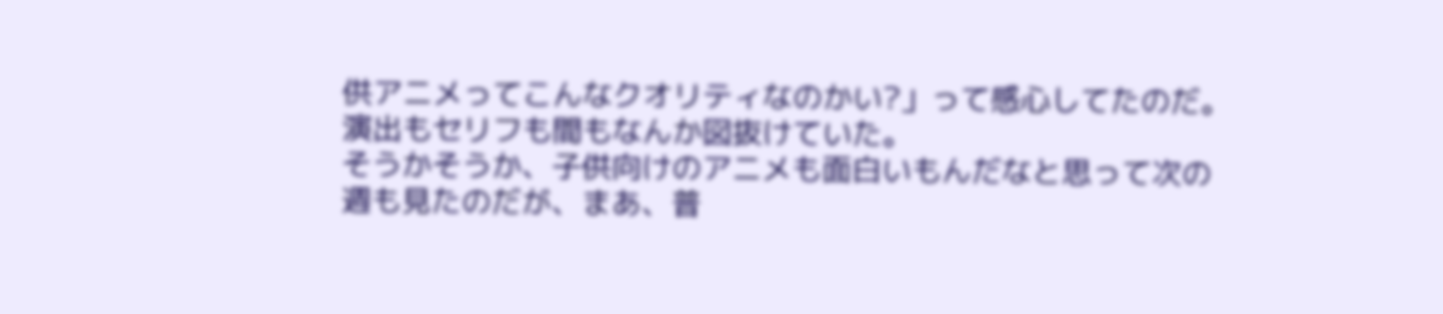供アニメってこんなクオリティなのかい?」って感心してたのだ。 演出もセリフも間もなんか図抜けていた。
そうかそうか、子供向けのアニメも面白いもんだなと思って次の週も見たのだが、まあ、普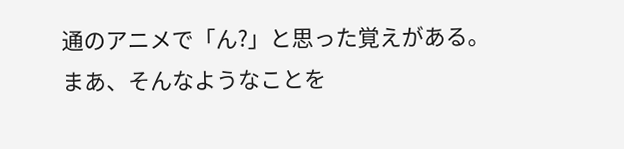通のアニメで「ん?」と思った覚えがある。
まあ、そんなようなことを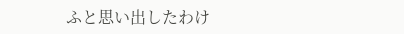ふと思い出したわけ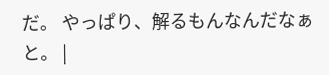だ。 やっぱり、解るもんなんだなぁと。 |